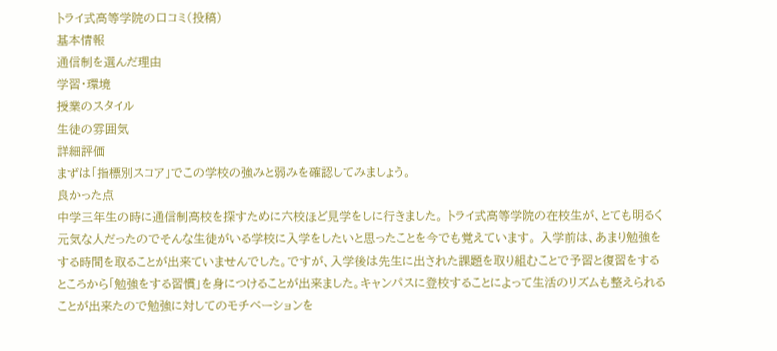トライ式高等学院の口コミ(投稿)
基本情報
通信制を選んだ理由
学習・環境
授業のスタイル
生徒の雰囲気
詳細評価
まずは「指標別スコア」でこの学校の強みと弱みを確認してみましょう。
良かった点
中学三年生の時に通信制高校を探すために六校ほど見学をしに行きました。 トライ式高等学院の在校生が、とても明るく元気な人だったのでそんな生徒がいる学校に入学をしたいと思ったことを今でも覚えています。 入学前は、あまり勉強をする時間を取ることが出来ていませんでした。ですが、入学後は先生に出された課題を取り組むことで予習と復習をするところから「勉強をする習慣」を身につけることが出来ました。キャンパスに登校することによって生活のリズムも整えられることが出来たので勉強に対してのモチベーションを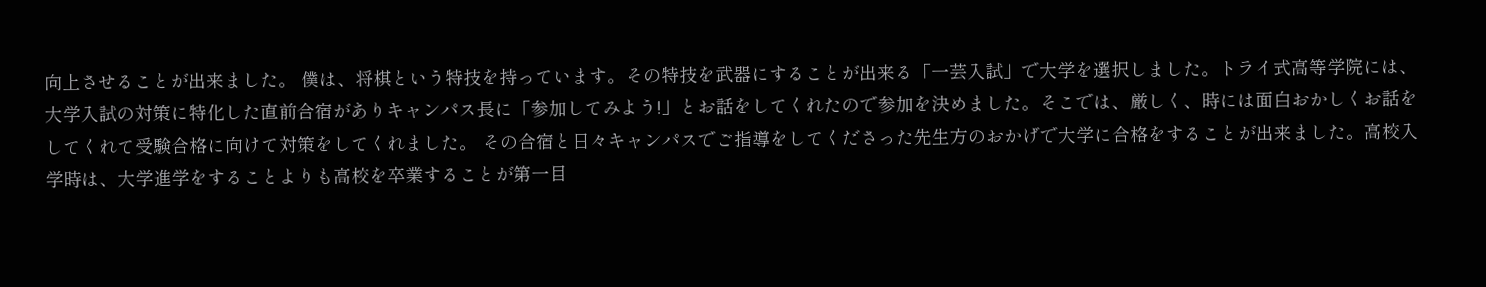向上させることが出来ました。 僕は、将棋という特技を持っています。その特技を武器にすることが出来る「一芸入試」で大学を選択しました。トライ式高等学院には、大学入試の対策に特化した直前合宿がありキャンパス長に「参加してみよう!」とお話をしてくれたので参加を決めました。そこでは、厳しく、時には面白おかしくお話をしてくれて受験合格に向けて対策をしてくれました。 その合宿と日々キャンパスでご指導をしてくださった先生方のおかげで大学に合格をすることが出来ました。高校入学時は、大学進学をすることよりも高校を卒業することが第一目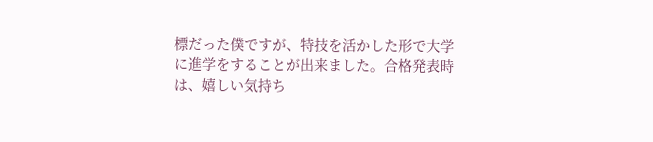標だった僕ですが、特技を活かした形で大学に進学をすることが出来ました。合格発表時は、嬉しい気持ち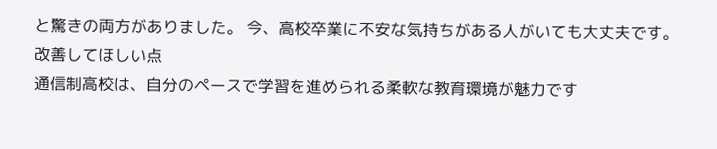と驚きの両方がありました。 今、高校卒業に不安な気持ちがある人がいても大丈夫です。
改善してほしい点
通信制高校は、自分のペースで学習を進められる柔軟な教育環境が魅力です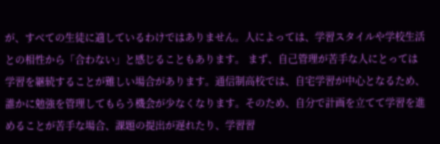が、すべての生徒に適しているわけではありません。人によっては、学習スタイルや学校生活との相性から「合わない」と感じることもあります。 まず、自己管理が苦手な人にとっては学習を継続することが難しい場合があります。通信制高校では、自宅学習が中心となるため、誰かに勉強を管理してもらう機会が少なくなります。そのため、自分で計画を立てて学習を進めることが苦手な場合、課題の提出が遅れたり、学習習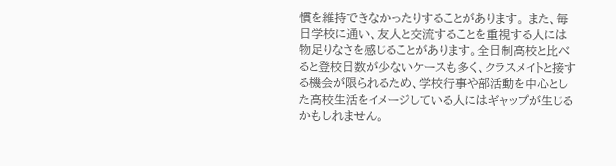慣を維持できなかったりすることがあります。 また、毎日学校に通い、友人と交流することを重視する人には物足りなさを感じることがあります。全日制高校と比べると登校日数が少ないケースも多く、クラスメイトと接する機会が限られるため、学校行事や部活動を中心とした高校生活をイメージしている人にはギャップが生じるかもしれません。